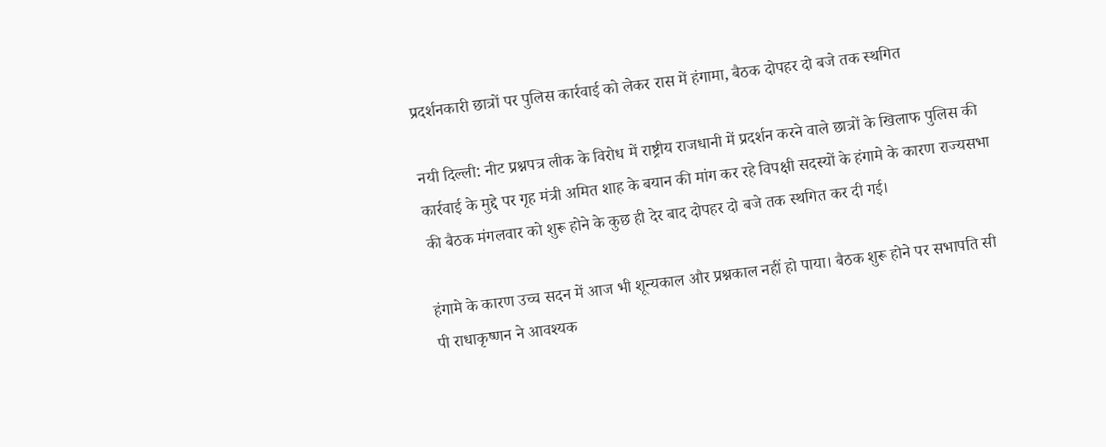प्रदर्शनकारी छात्रों पर पुलिस कार्रवाई को लेकर रास में हंगामा, बैठक दोपहर दो बजे तक स्थगित

नयी दिल्ली: नीट प्रश्नपत्र लीक के विरोध में राष्ट्रीय राजधानी में प्रदर्शन करने वाले छात्रों के खिलाफ पुलिस की कार्रवाई के मुद्दे पर गृह मंत्री अमित शाह के बयान की मांग कर रहे विपक्षी सदस्यों के हंगामे के कारण राज्यसभा की बैठक मंगलवार को शुरू होने के कुछ ही देर बाद दोपहर दो बजे तक स्थगित कर दी गई।

हंगामे के कारण उच्च सदन में आज भी शून्यकाल और प्रश्नकाल नहीं हो पाया। बैठक शुरू होने पर सभापति सी पी राधाकृष्णन ने आवश्यक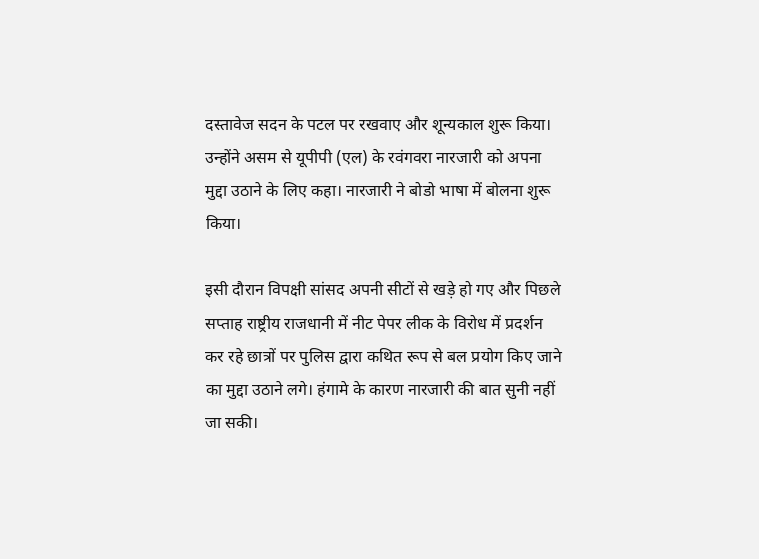दस्तावेज सदन के पटल पर रखवाए और शून्यकाल शुरू किया। उन्होंने असम से यूपीपी (एल) के रवंगवरा नारजारी को अपना मुद्दा उठाने के लिए कहा। नारजारी ने बोडो भाषा में बोलना शुरू किया।

इसी दौरान विपक्षी सांसद अपनी सीटों से खड़े हो गए और पिछले सप्ताह राष्ट्रीय राजधानी में नीट पेपर लीक के विरोध में प्रदर्शन कर रहे छात्रों पर पुलिस द्वारा कथित रूप से बल प्रयोग किए जाने का मुद्दा उठाने लगे। हंगामे के कारण नारजारी की बात सुनी नहीं जा सकी।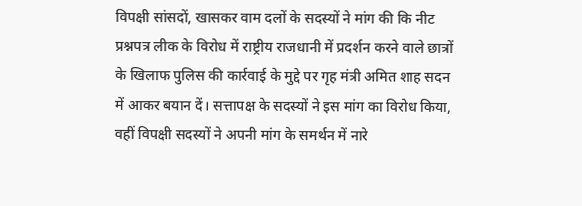विपक्षी सांसदों, खासकर वाम दलों के सदस्यों ने मांग की कि नीट प्रश्नपत्र लीक के विरोध में राष्ट्रीय राजधानी में प्रदर्शन करने वाले छात्रों के खिलाफ पुलिस की कार्रवाई के मुद्दे पर गृह मंत्री अमित शाह सदन में आकर बयान दें। सत्तापक्ष के सदस्यों ने इस मांग का विरोध किया, वहीं विपक्षी सदस्यों ने अपनी मांग के समर्थन में नारे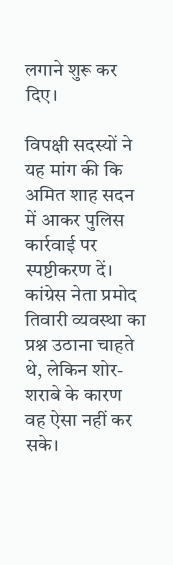लगाने शुरू कर दिए।

विपक्षी सदस्यों ने यह मांग की कि अमित शाह सदन में आकर पुलिस कार्रवाई पर स्पष्टीकरण दें। कांग्रेस नेता प्रमोद तिवारी व्यवस्था का प्रश्न उठाना चाहते थे, लेकिन शोर-शराबे के कारण वह ऐसा नहीं कर सके।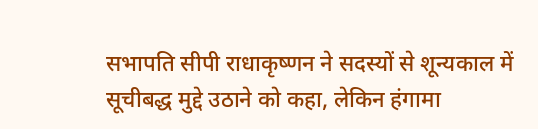सभापति सीपी राधाकृष्णन ने सदस्यों से शून्यकाल में सूचीबद्ध मुद्दे उठाने को कहा, लेकिन हंगामा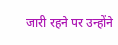जारी रहने पर उन्होंने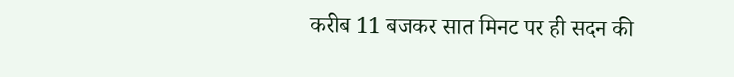करीब 11 बजकर सात मिनट पर ही सदन की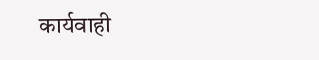कार्यवाही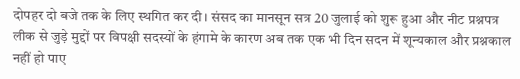दोपहर दो बजे तक के लिए स्थगित कर दी। संसद का मानसून सत्र 20 जुलाई को शुरू हुआ और नीट प्रश्नपत्र लीक से जुड़े मुद्दों पर विपक्षी सदस्यों के हंगामे के कारण अब तक एक भी दिन सदन में शून्यकाल और प्रश्नकाल नहीं हो पाए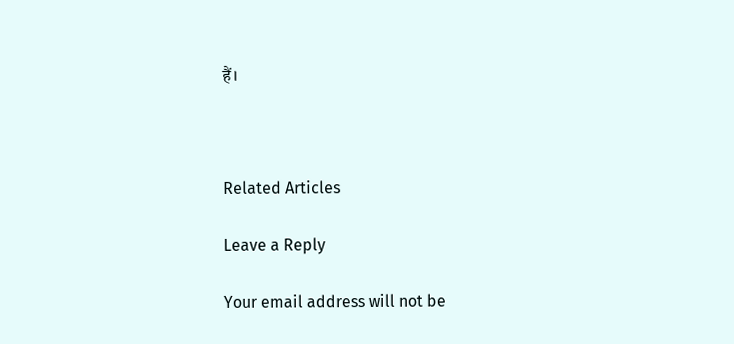हैं।



Related Articles

Leave a Reply

Your email address will not be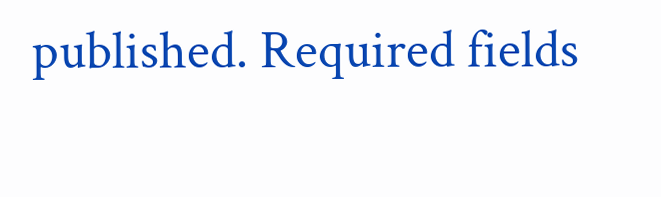published. Required fields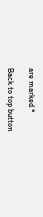are marked *

Back to top button